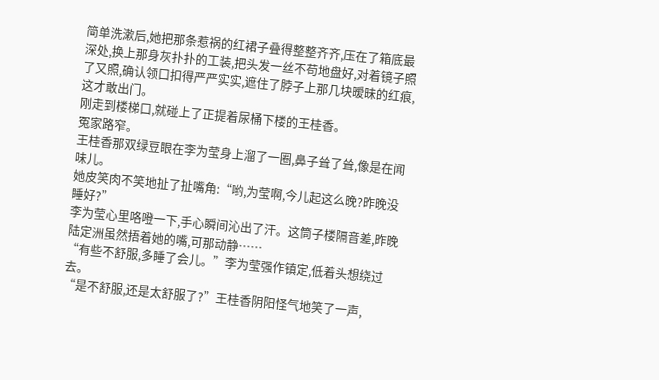简单洗漱后,她把那条惹祸的红裙子叠得整整齐齐,压在了箱底最深处,换上那身灰扑扑的工装,把头发一丝不苟地盘好,对着镜子照了又照,确认领口扣得严严实实,遮住了脖子上那几块暧昧的红痕,这才敢出门。
刚走到楼梯口,就碰上了正提着尿桶下楼的王桂香。
冤家路窄。
王桂香那双绿豆眼在李为莹身上溜了一圈,鼻子耸了耸,像是在闻味儿。
她皮笑肉不笑地扯了扯嘴角:“哟,为莹啊,今儿起这么晚?昨晚没睡好?”
李为莹心里咯噔一下,手心瞬间沁出了汗。这筒子楼隔音差,昨晚陆定洲虽然捂着她的嘴,可那动静……
“有些不舒服,多睡了会儿。”李为莹强作镇定,低着头想绕过去。
“是不舒服,还是太舒服了?”王桂香阴阳怪气地笑了一声,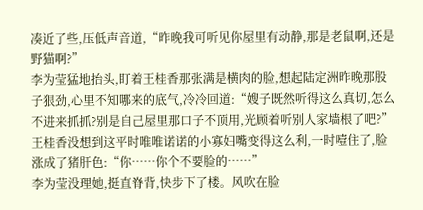凑近了些,压低声音道,“昨晚我可听见你屋里有动静,那是老鼠啊,还是野猫啊?”
李为莹猛地抬头,盯着王桂香那张满是横肉的脸,想起陆定洲昨晚那股子狠劲,心里不知哪来的底气,冷冷回道:“嫂子既然听得这么真切,怎么不进来抓抓?别是自己屋里那口子不顶用,光顾着听别人家墙根了吧?”
王桂香没想到这平时唯唯诺诺的小寡妇嘴变得这么利,一时噎住了,脸涨成了猪肝色:“你……你个不要脸的……”
李为莹没理她,挺直脊背,快步下了楼。风吹在脸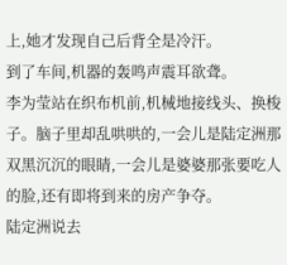上,她才发现自己后背全是冷汗。
到了车间,机器的轰鸣声震耳欲聋。
李为莹站在织布机前,机械地接线头、换梭子。脑子里却乱哄哄的,一会儿是陆定洲那双黑沉沉的眼睛,一会儿是婆婆那张要吃人的脸,还有即将到来的房产争夺。
陆定洲说去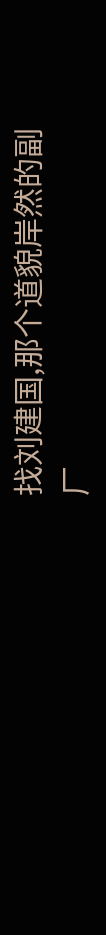找刘建国,那个道貌岸然的副厂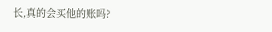长,真的会买他的账吗?